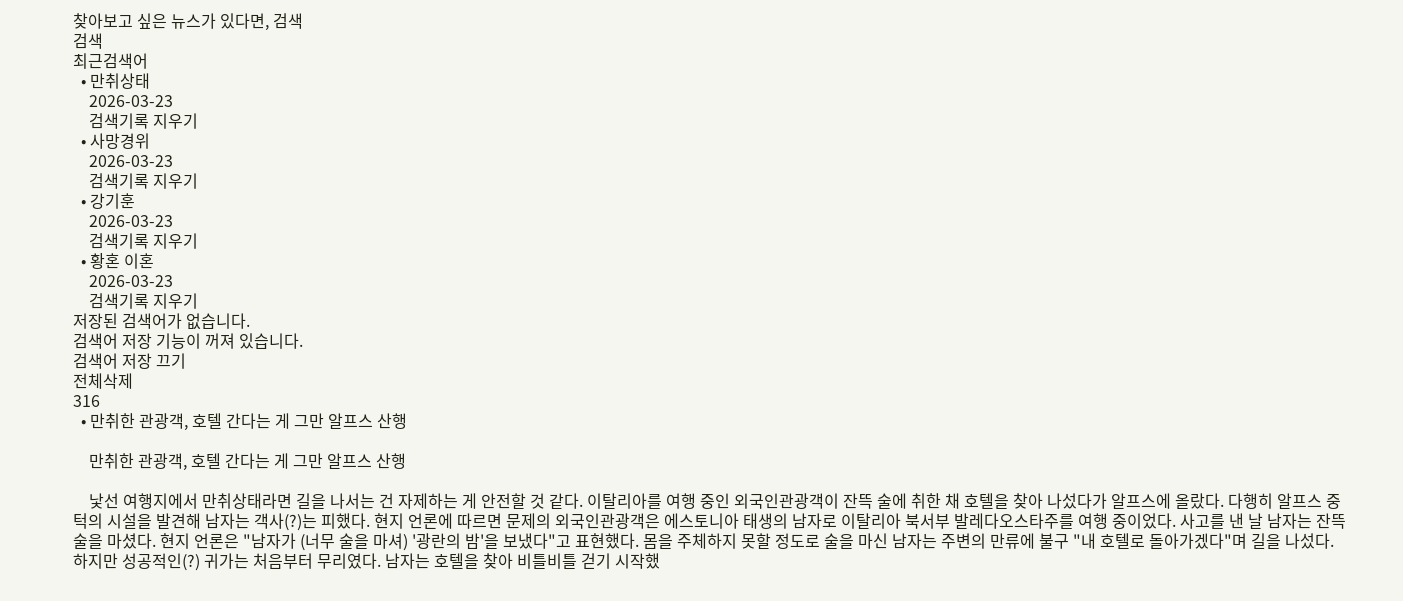찾아보고 싶은 뉴스가 있다면, 검색
검색
최근검색어
  • 만취상태
    2026-03-23
    검색기록 지우기
  • 사망경위
    2026-03-23
    검색기록 지우기
  • 강기훈
    2026-03-23
    검색기록 지우기
  • 황혼 이혼
    2026-03-23
    검색기록 지우기
저장된 검색어가 없습니다.
검색어 저장 기능이 꺼져 있습니다.
검색어 저장 끄기
전체삭제
316
  • 만취한 관광객, 호텔 간다는 게 그만 알프스 산행

    만취한 관광객, 호텔 간다는 게 그만 알프스 산행

    낯선 여행지에서 만취상태라면 길을 나서는 건 자제하는 게 안전할 것 같다. 이탈리아를 여행 중인 외국인관광객이 잔뜩 술에 취한 채 호텔을 찾아 나섰다가 알프스에 올랐다. 다행히 알프스 중턱의 시설을 발견해 남자는 객사(?)는 피했다. 현지 언론에 따르면 문제의 외국인관광객은 에스토니아 태생의 남자로 이탈리아 북서부 발레다오스타주를 여행 중이었다. 사고를 낸 날 남자는 잔뜩 술을 마셨다. 현지 언론은 "남자가 (너무 술을 마셔) '광란의 밤'을 보냈다"고 표현했다. 몸을 주체하지 못할 정도로 술을 마신 남자는 주변의 만류에 불구 "내 호텔로 돌아가겠다"며 길을 나섰다. 하지만 성공적인(?) 귀가는 처음부터 무리였다. 남자는 호텔을 찾아 비틀비틀 걷기 시작했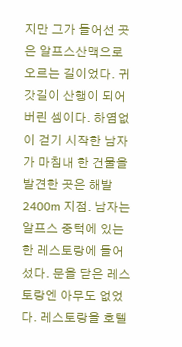지만 그가 들어선 곳은 알프스산맥으로 오르는 길이었다. 귀갓길이 산행이 되어버린 셈이다. 하염없이 걷기 시작한 남자가 마침내 한 건물을 발견한 곳은 해발 2400m 지점. 남자는 알프스 중턱에 있는 한 레스토랑에 들어섰다. 문을 닫은 레스토랑엔 아무도 없었다. 레스토랑을 호텔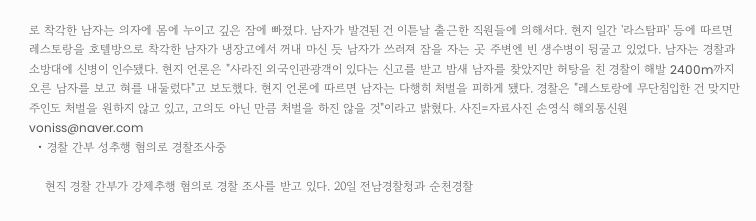로 착각한 남자는 의자에 몸에 누이고 깊은 잠에 빠졌다. 남자가 발견된 건 이튿날 출근한 직원들에 의해서다. 현지 일간 '라스탐파' 등에 따르면 레스토랑을 호텔방으로 착각한 남자가 냉장고에서 꺼내 마신 듯 남자가 쓰러져 잠을 자는 곳 주변엔 빈 생수병이 뒹굴고 있었다. 남자는 경찰과 소방대에 신병이 인수됐다. 현지 언론은 "사라진 외국인관광객이 있다는 신고를 받고 밤새 남자를 찾았지만 허탕을 친 경찰이 해발 2400m까지 오른 남자를 보고 혀를 내둘렀다"고 보도했다. 현지 언론에 따르면 남자는 다행히 처벌을 피하게 됐다. 경찰은 "레스토랑에 무단침입한 건 맞지만 주인도 처벌을 원하지 않고 있고, 고의도 아닌 만큼 처벌을 하진 않을 것"이라고 밝혔다. 사진=자료사진 손영식 해외통신원 voniss@naver.com
  • 경찰 간부 성추행 혐의로 경찰조사중

    현직 경찰 간부가 강제추행 혐의로 경찰 조사를 받고 있다. 20일 전남경찰청과 순천경찰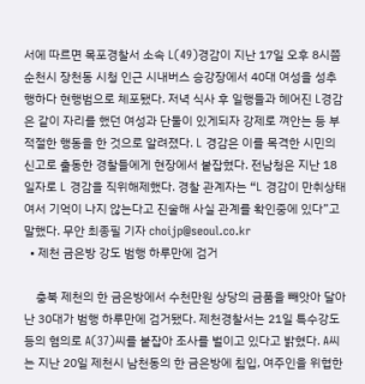서에 따르면 목포경찰서 소속 L(49)경감이 지난 17일 오후 8시쯤 순천시 장천동 시청 인근 시내버스 승강장에서 40대 여성을 성추행하다 현행범으로 체포됐다. 저녁 식사 후 일행들과 헤어진 L경감은 같이 자리를 했던 여성과 단둘이 있게되자 강제로 껴안는 등 부적절한 행동을 한 것으로 알려졌다. L 경감은 이를 목격한 시민의 신고로 출동한 경찰들에게 현장에서 붙잡혔다. 전남청은 지난 18일자로 L 경감을 직위해제했다. 경찰 관계자는 “L 경감이 만취상태여서 기억이 나지 않는다고 진술해 사실 관계를 확인중에 있다”고 말했다. 무안 최종필 기자 choijp@seoul.co.kr
  • 제천 금은방 강도 범행 하루만에 검거

    충북 제천의 한 금은방에서 수천만원 상당의 금품을 빼앗아 달아난 30대가 범행 하루만에 검거됐다. 제천경찰서는 21일 특수강도 등의 혐의로 A(37)씨를 붙잡아 조사를 벌이고 있다고 밝혔다. A씨는 지난 20일 제천시 남천동의 한 금은방에 침입, 여주인을 위협한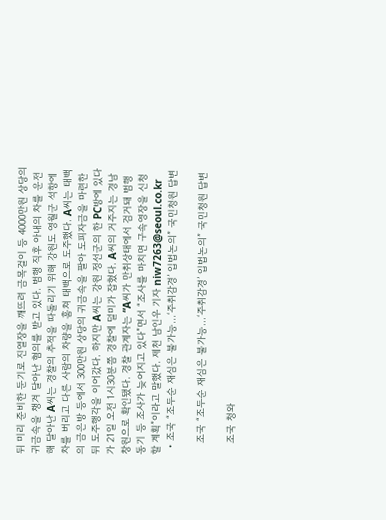뒤 미리 준비한 둔기로 진열장을 깨뜨려 금목걸이 등 4000만원 상당의 귀금속을 챙겨 달아난 혐의를 받고 있다. 범행 직후 아내의 차를 운전해 달아난 A씨는 경찰의 추적을 따돌리기 위해 강원도 영월군 석항에 차를 버리고 다른 사람의 차량을 훔쳐 태백으로 도주했다. A씨는 태백의 금은방 등에서 300만원 상당의 귀금속을 팔아 도피자금을 마련한 뒤 도주행각을 이어갔다. 하지만 A씨는 강원 정선군의 한 PC방에 있다가 21일 오전 1시30분쯤 경찰에 덜미가 잡혔다. A씨의 거주지는 경남 창원으로 확인됐다. 경찰 관계자는 “A씨가 만취상태에서 검거돼 범행 동기 등 조사가 늦어지고 있다”면서 “조사를 마치면 구속영장을 신청할 계획”이라고 말했다. 제천 남인우 기자 niw7263@seoul.co.kr
  • 조국 “조두순 재심은 불가능…‘주취감경’ 입법논의” 국민청원 답변

    조국 “조두순 재심은 불가능…‘주취감경’ 입법논의” 국민청원 답변

    조국 청와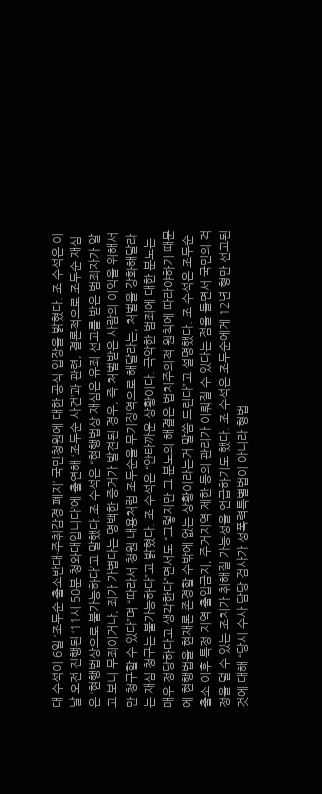대 수석이 6일 ‘조두순 출소반대·주취감경 폐지’ 국민청원에 대한 공식 입장을 밝혔다. 조 수석은 이날 오전 진행된 ‘11시 50분 청와대입니다’에 출연해 ‘조두순 사건’과 관련, 결론적으로 조두순 재심은 ‘현행법상으로 불가능하다’고 말했다.조 수석은 “현행법상 재심은 유죄 선고를 받은 범죄자가 알고 보니 무죄이거나, 죄가 가볍다는 명백한 증거가 발견된 경우, 즉 처벌받은 사람의 이익을 위해서만 청구할 수 있다”며 “따라서 청원 내용처럼 조두순을 무기징역으로 해달라는, 처벌을 강화해달라는 재심 청구는 불가능하다”고 밝혔다. 조 수석은 “안타까운 상황이다. 극악한 범죄에 대한 분노는 매우 정당하다고 생각한다”면서도 “그렇지만 그 분노의 해결은 법치주의적 원칙에 따라야하기 때문에 현행법을 현재론 존경할 수밖에 없는 상황이라는거 말씀 드린다”고 설명했다. 조 수석은 조두순 출소 이후 특정 지역 출입금지, 주거지역 제한 등의 관리가 이뤄질 수 있다는 점을 들면서 국민의 걱정을 덜 수 있는 조치가 취해질 가능성을 언급하기도 했다. 조 수석은 조두순에게 12년 형만 선고된 것에 대해 “당시 수사 담당 검사가 성폭력특별법이 아니라 형법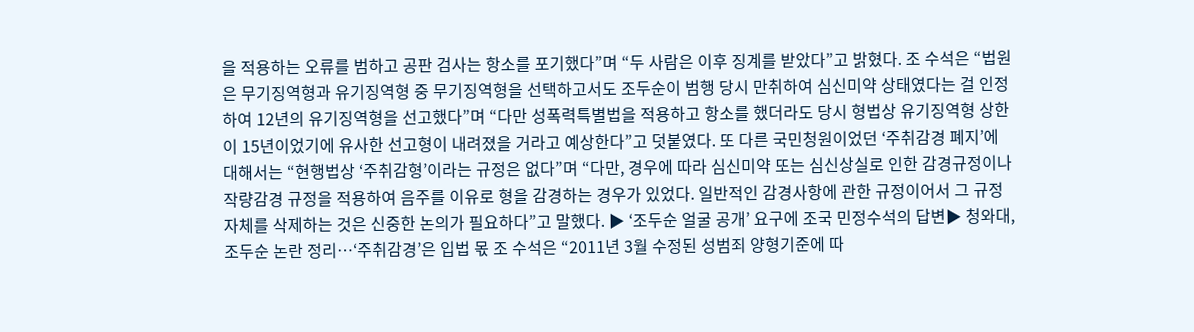을 적용하는 오류를 범하고 공판 검사는 항소를 포기했다”며 “두 사람은 이후 징계를 받았다”고 밝혔다. 조 수석은 “법원은 무기징역형과 유기징역형 중 무기징역형을 선택하고서도 조두순이 범행 당시 만취하여 심신미약 상태였다는 걸 인정하여 12년의 유기징역형을 선고했다”며 “다만 성폭력특별법을 적용하고 항소를 했더라도 당시 형법상 유기징역형 상한이 15년이었기에 유사한 선고형이 내려졌을 거라고 예상한다”고 덧붙였다. 또 다른 국민청원이었던 ‘주취감경 폐지’에 대해서는 “현행법상 ‘주취감형’이라는 규정은 없다”며 “다만, 경우에 따라 심신미약 또는 심신상실로 인한 감경규정이나 작량감경 규정을 적용하여 음주를 이유로 형을 감경하는 경우가 있었다. 일반적인 감경사항에 관한 규정이어서 그 규정 자체를 삭제하는 것은 신중한 논의가 필요하다”고 말했다. ▶ ‘조두순 얼굴 공개’ 요구에 조국 민정수석의 답변▶ 청와대, 조두순 논란 정리…‘주취감경’은 입법 몫 조 수석은 “2011년 3월 수정된 성범죄 양형기준에 따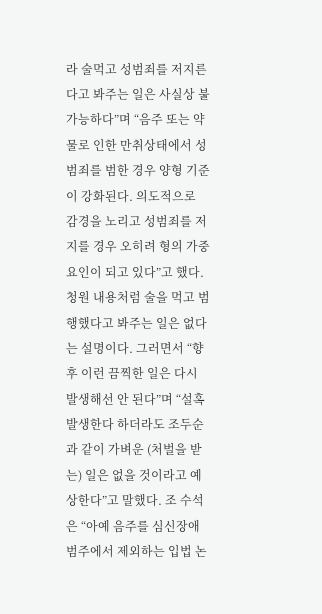라 술먹고 성범죄를 저지른다고 봐주는 일은 사실상 불가능하다”며 “음주 또는 약물로 인한 만취상태에서 성범죄를 범한 경우 양형 기준이 강화된다. 의도적으로 감경을 노리고 성범죄를 저지를 경우 오히려 형의 가중 요인이 되고 있다”고 했다. 청원 내용처럼 술을 먹고 범행했다고 봐주는 일은 없다는 설명이다. 그러면서 “향후 이런 끔찍한 일은 다시 발생해선 안 된다”며 “설혹 발생한다 하더라도 조두순과 같이 가벼운 (처벌을 받는) 일은 없을 것이라고 예상한다”고 말했다. 조 수석은 “아예 음주를 심신장애 범주에서 제외하는 입법 논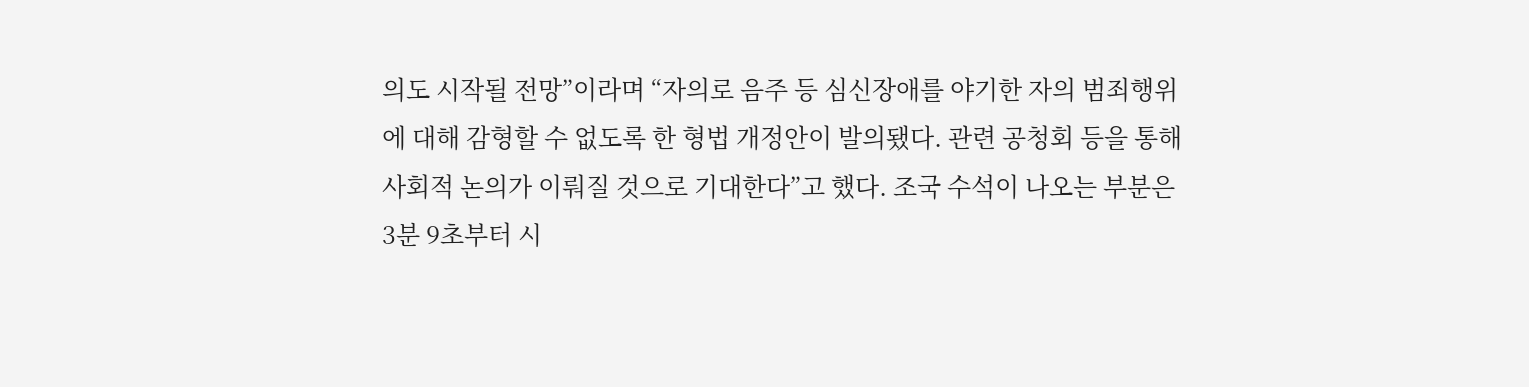의도 시작될 전망”이라며 “자의로 음주 등 심신장애를 야기한 자의 범죄행위에 대해 감형할 수 없도록 한 형법 개정안이 발의됐다. 관련 공청회 등을 통해 사회적 논의가 이뤄질 것으로 기대한다”고 했다. 조국 수석이 나오는 부분은 3분 9초부터 시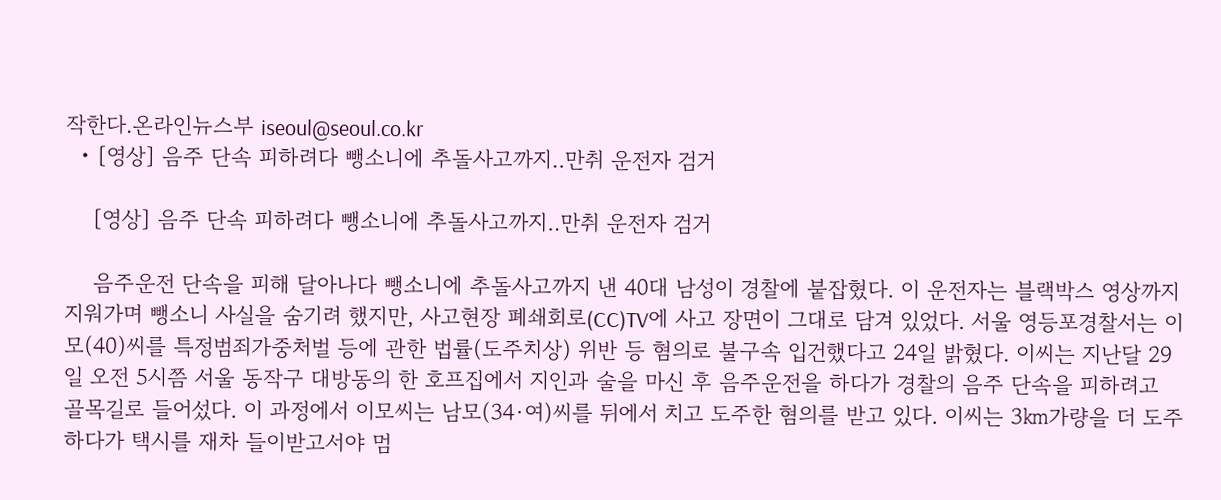작한다.온라인뉴스부 iseoul@seoul.co.kr
  • [영상] 음주 단속 피하려다 뺑소니에 추돌사고까지‥만취 운전자 검거

    [영상] 음주 단속 피하려다 뺑소니에 추돌사고까지‥만취 운전자 검거

    음주운전 단속을 피해 달아나다 뺑소니에 추돌사고까지 낸 40대 남성이 경찰에 붙잡혔다. 이 운전자는 블랙박스 영상까지 지워가며 뺑소니 사실을 숨기려 했지만, 사고현장 폐쇄회로(CC)TV에 사고 장면이 그대로 담겨 있었다. 서울 영등포경찰서는 이모(40)씨를 특정범죄가중처벌 등에 관한 법률(도주치상) 위반 등 혐의로 불구속 입건했다고 24일 밝혔다. 이씨는 지난달 29일 오전 5시쯤 서울 동작구 대방동의 한 호프집에서 지인과 술을 마신 후 음주운전을 하다가 경찰의 음주 단속을 피하려고 골목길로 들어섰다. 이 과정에서 이모씨는 남모(34·여)씨를 뒤에서 치고 도주한 혐의를 받고 있다. 이씨는 3㎞가량을 더 도주하다가 택시를 재차 들이받고서야 멈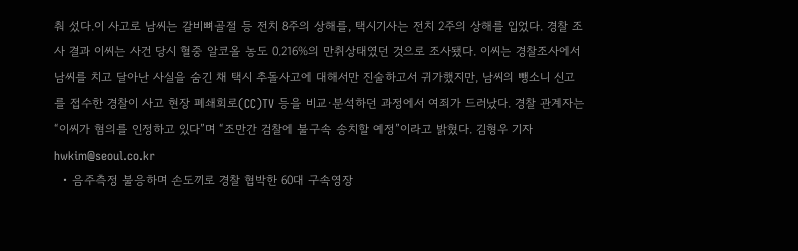춰 섰다.이 사고로 남씨는 갈비뼈골절 등 전치 8주의 상해를, 택시기사는 전치 2주의 상해를 입었다. 경찰 조사 결과 이씨는 사건 당시 혈중 알코올 농도 0.216%의 만취상태였던 것으로 조사됐다. 이씨는 경찰조사에서 남씨를 치고 달아난 사실을 숨긴 채 택시 추돌사고에 대해서만 진술하고서 귀가했지만, 남씨의 뺑소니 신고를 접수한 경찰이 사고 현장 폐쇄회로(CC)TV 등을 비교·분석하던 과정에서 여죄가 드러났다. 경찰 관계자는 “이씨가 혐의를 인정하고 있다”며 “조만간 검찰에 불구속 송치할 예정”이라고 밝혔다. 김형우 기자 hwkim@seoul.co.kr
  • 음주측정 불응하며 손도끼로 경찰 협박한 60대 구속영장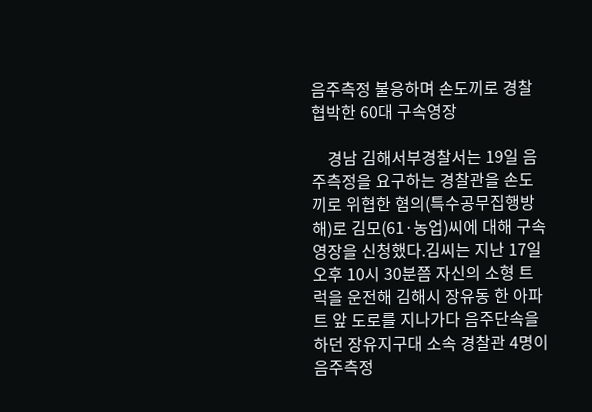음주측정 불응하며 손도끼로 경찰 협박한 60대 구속영장

    경남 김해서부경찰서는 19일 음주측정을 요구하는 경찰관을 손도끼로 위협한 혐의(특수공무집행방해)로 김모(61·농업)씨에 대해 구속영장을 신청했다.김씨는 지난 17일 오후 10시 30분쯤 자신의 소형 트럭을 운전해 김해시 장유동 한 아파트 앞 도로를 지나가다 음주단속을 하던 장유지구대 소속 경찰관 4명이 음주측정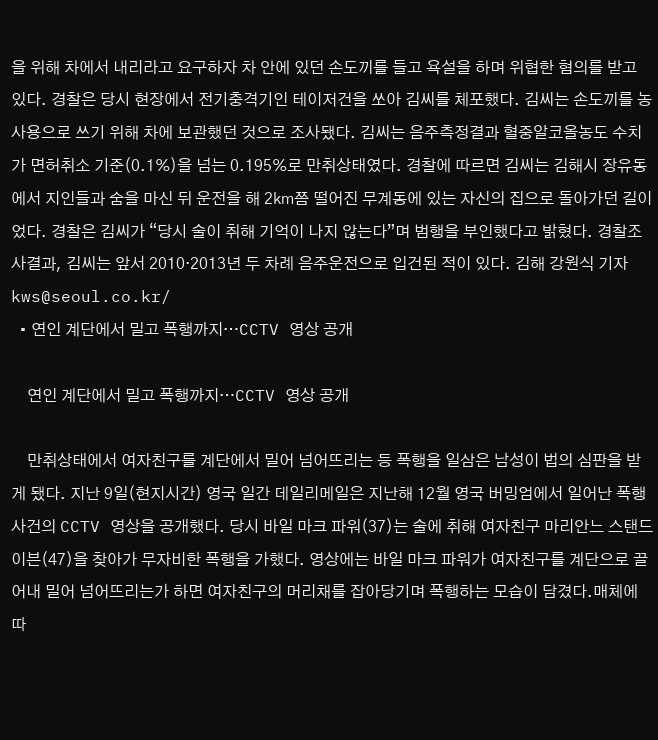을 위해 차에서 내리라고 요구하자 차 안에 있던 손도끼를 들고 욕설을 하며 위협한 혐의를 받고 있다. 경찰은 당시 현장에서 전기충격기인 테이저건을 쏘아 김씨를 체포했다. 김씨는 손도끼를 농사용으로 쓰기 위해 차에 보관했던 것으로 조사됐다. 김씨는 음주측정결과 혈중알코올농도 수치가 면허취소 기준(0.1%)을 넘는 0.195%로 만취상태였다. 경찰에 따르면 김씨는 김해시 장유동에서 지인들과 숨을 마신 뒤 운전을 해 2㎞쯤 떨어진 무계동에 있는 자신의 집으로 돌아가던 길이었다. 경찰은 김씨가 “당시 술이 취해 기억이 나지 않는다”며 범행을 부인했다고 밝혔다. 경찰조사결과, 김씨는 앞서 2010·2013년 두 차례 음주운전으로 입건된 적이 있다. 김해 강원식 기자 kws@seoul.co.kr/
  • 연인 계단에서 밀고 폭행까지…CCTV 영상 공개

    연인 계단에서 밀고 폭행까지…CCTV 영상 공개

    만취상태에서 여자친구를 계단에서 밀어 넘어뜨리는 등 폭행을 일삼은 남성이 법의 심판을 받게 됐다. 지난 9일(현지시간) 영국 일간 데일리메일은 지난해 12월 영국 버밍엄에서 일어난 폭행 사건의 CCTV 영상을 공개했다. 당시 바일 마크 파워(37)는 술에 취해 여자친구 마리안느 스탠드이븐(47)을 찾아가 무자비한 폭행을 가했다. 영상에는 바일 마크 파워가 여자친구를 계단으로 끌어내 밀어 넘어뜨리는가 하면 여자친구의 머리채를 잡아당기며 폭행하는 모습이 담겼다.매체에 따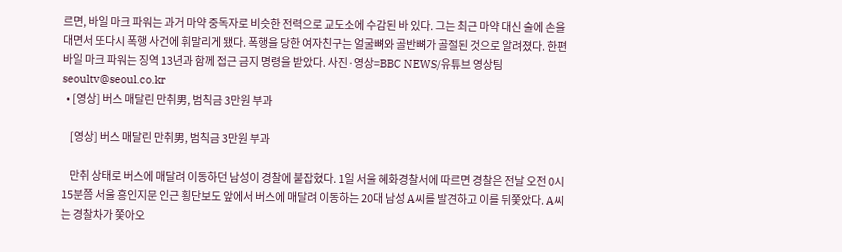르면, 바일 마크 파워는 과거 마약 중독자로 비슷한 전력으로 교도소에 수감된 바 있다. 그는 최근 마약 대신 술에 손을 대면서 또다시 폭행 사건에 휘말리게 됐다. 폭행을 당한 여자친구는 얼굴뼈와 골반뼈가 골절된 것으로 알려졌다. 한편 바일 마크 파워는 징역 13년과 함께 접근 금지 명령을 받았다. 사진·영상=BBC NEWS/유튜브 영상팀 seoultv@seoul.co.kr
  • [영상] 버스 매달린 만취男, 범칙금 3만원 부과

    [영상] 버스 매달린 만취男, 범칙금 3만원 부과

    만취 상태로 버스에 매달려 이동하던 남성이 경찰에 붙잡혔다. 1일 서울 혜화경찰서에 따르면 경찰은 전날 오전 0시 15분쯤 서울 흥인지문 인근 횡단보도 앞에서 버스에 매달려 이동하는 20대 남성 A씨를 발견하고 이를 뒤쫓았다. A씨는 경찰차가 쫓아오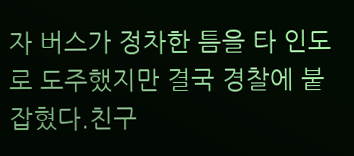자 버스가 정차한 틈을 타 인도로 도주했지만 결국 경찰에 붙잡혔다.친구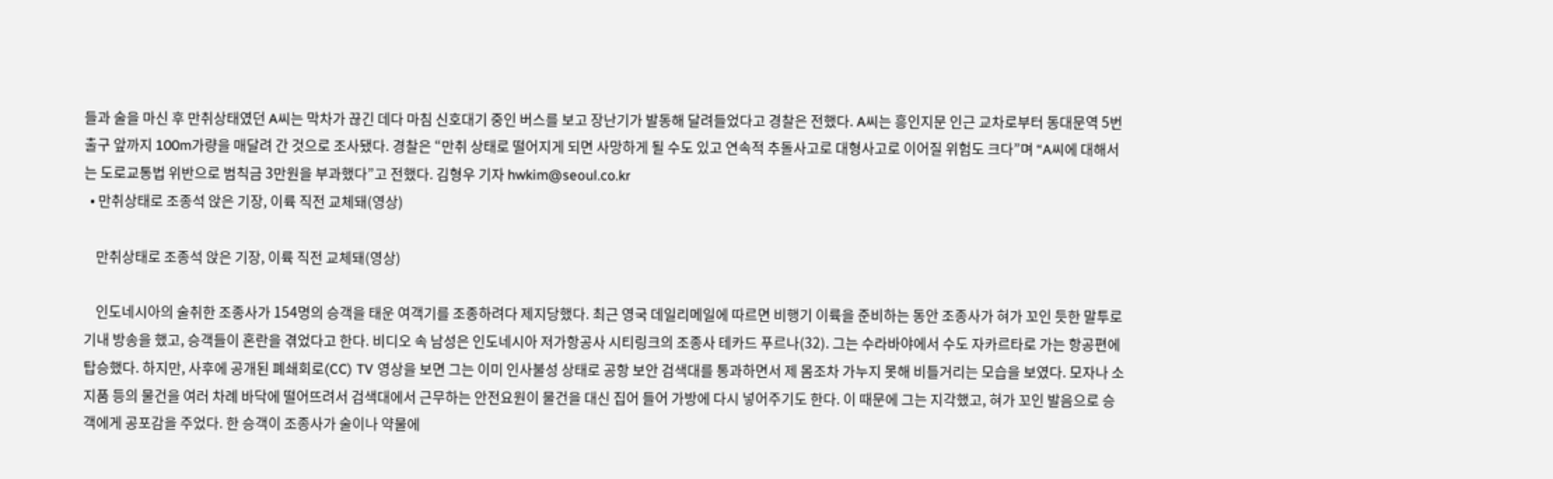들과 술을 마신 후 만취상태였던 A씨는 막차가 끊긴 데다 마침 신호대기 중인 버스를 보고 장난기가 발동해 달려들었다고 경찰은 전했다. A씨는 흥인지문 인근 교차로부터 동대문역 5번 출구 앞까지 100m가량을 매달려 간 것으로 조사됐다. 경찰은 “만취 상태로 떨어지게 되면 사망하게 될 수도 있고 연속적 추돌사고로 대형사고로 이어질 위험도 크다”며 “A씨에 대해서는 도로교통법 위반으로 범칙금 3만원을 부과했다”고 전했다. 김형우 기자 hwkim@seoul.co.kr
  • 만취상태로 조종석 앉은 기장, 이륙 직전 교체돼(영상)

    만취상태로 조종석 앉은 기장, 이륙 직전 교체돼(영상)

    인도네시아의 술취한 조종사가 154명의 승객을 태운 여객기를 조종하려다 제지당했다. 최근 영국 데일리메일에 따르면 비행기 이륙을 준비하는 동안 조종사가 혀가 꼬인 듯한 말투로 기내 방송을 했고, 승객들이 혼란을 겪었다고 한다. 비디오 속 남성은 인도네시아 저가항공사 시티링크의 조종사 테카드 푸르나(32). 그는 수라바야에서 수도 자카르타로 가는 항공편에 탑승했다. 하지만, 사후에 공개된 폐쇄회로(CC) TV 영상을 보면 그는 이미 인사불성 상태로 공항 보안 검색대를 통과하면서 제 몸조차 가누지 못해 비틀거리는 모습을 보였다. 모자나 소지품 등의 물건을 여러 차례 바닥에 떨어뜨려서 검색대에서 근무하는 안전요원이 물건을 대신 집어 들어 가방에 다시 넣어주기도 한다. 이 때문에 그는 지각했고, 혀가 꼬인 발음으로 승객에게 공포감을 주었다. 한 승객이 조종사가 술이나 약물에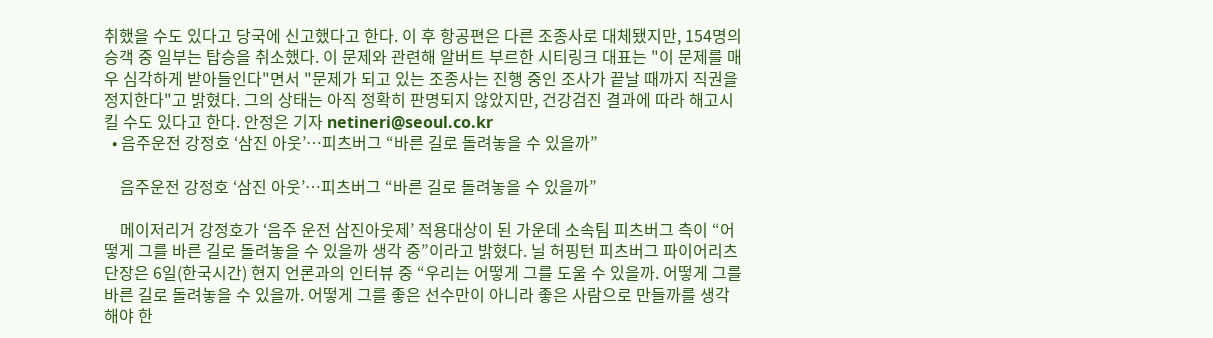취했을 수도 있다고 당국에 신고했다고 한다. 이 후 항공편은 다른 조종사로 대체됐지만, 154명의 승객 중 일부는 탑승을 취소했다. 이 문제와 관련해 알버트 부르한 시티링크 대표는 "이 문제를 매우 심각하게 받아들인다"면서 "문제가 되고 있는 조종사는 진행 중인 조사가 끝날 때까지 직권을 정지한다"고 밝혔다. 그의 상태는 아직 정확히 판명되지 않았지만, 건강검진 결과에 따라 해고시킬 수도 있다고 한다. 안정은 기자 netineri@seoul.co.kr
  • 음주운전 강정호 ‘삼진 아웃’…피츠버그 “바른 길로 돌려놓을 수 있을까”

    음주운전 강정호 ‘삼진 아웃’…피츠버그 “바른 길로 돌려놓을 수 있을까”

    메이저리거 강정호가 ‘음주 운전 삼진아웃제’ 적용대상이 된 가운데 소속팀 피츠버그 측이 “어떻게 그를 바른 길로 돌려놓을 수 있을까 생각 중”이라고 밝혔다. 닐 허핑턴 피츠버그 파이어리츠 단장은 6일(한국시간) 현지 언론과의 인터뷰 중 “우리는 어떻게 그를 도울 수 있을까. 어떻게 그를 바른 길로 돌려놓을 수 있을까. 어떻게 그를 좋은 선수만이 아니라 좋은 사람으로 만들까를 생각해야 한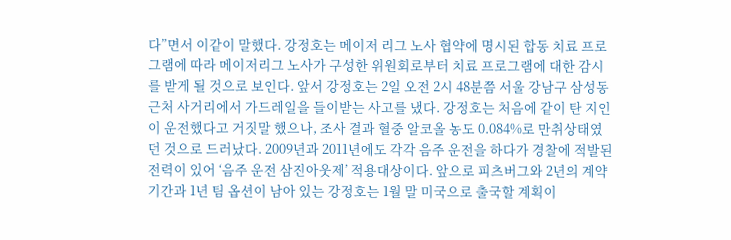다”면서 이같이 말했다. 강정호는 메이저 리그 노사 협약에 명시된 합동 치료 프로그램에 따라 메이저리그 노사가 구성한 위원회로부터 치료 프로그램에 대한 감시를 받게 될 것으로 보인다. 앞서 강정호는 2일 오전 2시 48분쯤 서울 강남구 삼성동 근처 사거리에서 가드레일을 들이받는 사고를 냈다. 강정호는 처음에 같이 탄 지인이 운전했다고 거짓말 했으나, 조사 결과 혈중 알코올 농도 0.084%로 만취상태였던 것으로 드러났다. 2009년과 2011년에도 각각 음주 운전을 하다가 경찰에 적발된 전력이 있어 ‘음주 운전 삼진아웃제’ 적용대상이다. 앞으로 피츠버그와 2년의 계약 기간과 1년 팀 옵션이 남아 있는 강정호는 1월 말 미국으로 출국할 계획이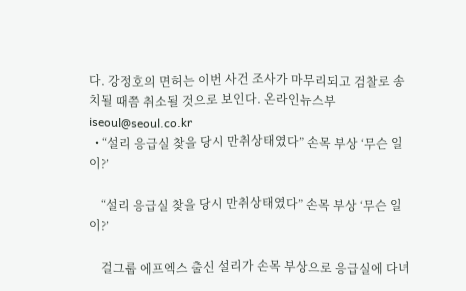다. 강정호의 면허는 이번 사건 조사가 마무리되고 검찰로 송치될 때쯤 취소될 것으로 보인다. 온라인뉴스부 iseoul@seoul.co.kr
  • “설리 응급실 찾을 당시 만취상태였다” 손목 부상 ‘무슨 일이?’

    “설리 응급실 찾을 당시 만취상태였다” 손목 부상 ‘무슨 일이?’

    걸그룹 에프엑스 출신 설리가 손목 부상으로 응급실에 다녀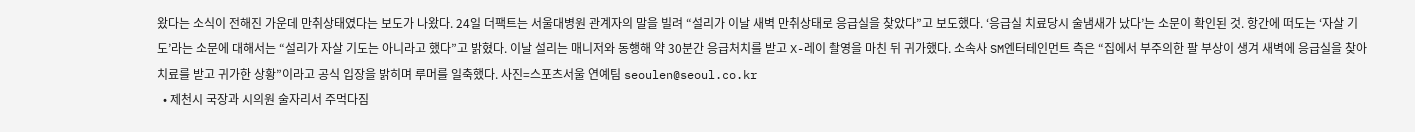왔다는 소식이 전해진 가운데 만취상태였다는 보도가 나왔다. 24일 더팩트는 서울대병원 관계자의 말을 빌려 “설리가 이날 새벽 만취상태로 응급실을 찾았다”고 보도했다. ‘응급실 치료당시 술냄새가 났다’는 소문이 확인된 것. 항간에 떠도는 ‘자살 기도’라는 소문에 대해서는 “설리가 자살 기도는 아니라고 했다”고 밝혔다. 이날 설리는 매니저와 동행해 약 30분간 응급처치를 받고 X-레이 촬영을 마친 뒤 귀가했다. 소속사 SM엔터테인먼트 측은 “집에서 부주의한 팔 부상이 생겨 새벽에 응급실을 찾아 치료를 받고 귀가한 상황”이라고 공식 입장을 밝히며 루머를 일축했다. 사진=스포츠서울 연예팀 seoulen@seoul.co.kr
  • 제천시 국장과 시의원 술자리서 주먹다짐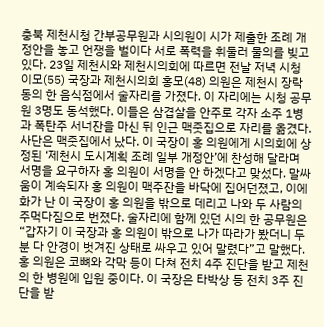충북 제천시청 간부공무원과 시의원이 시가 제출한 조례 개정안을 놓고 언쟁을 벌이다 서로 폭력을 휘둘러 물의를 빚고 있다. 23일 제천시와 제천시의회에 따르면 전날 저녁 시청 이모(55) 국장과 제천시의회 홍모(48) 의원은 제천시 장락동의 한 음식점에서 술자리를 가졌다. 이 자리에는 시청 공무원 3명도 동석했다. 이들은 삼겹살을 안주로 각자 소주 1병과 폭탄주 서너잔을 마신 뒤 인근 맥줏집으로 자리를 옮겼다. 사단은 맥줏집에서 났다. 이 국장이 홍 의원에게 시의회에 상정된 ‘제천시 도시계획 조례 일부 개정안’에 찬성해 달라며 서명을 요구하자 홍 의원이 서명을 안 하겠다고 맞섰다. 말싸움이 계속되자 홍 의원이 맥주잔을 바닥에 집어던졌고, 이에 화가 난 이 국장이 홍 의원을 밖으로 데리고 나와 두 사람의 주먹다짐으로 번졌다. 술자리에 함께 있던 시의 한 공무원은 “갑자기 이 국장과 홍 의원이 밖으로 나가 따라가 봤더니 두분 다 안경이 벗겨진 상태로 싸우고 있어 말렸다”고 말했다. 홍 의원은 코뼈와 각막 등이 다쳐 전치 4주 진단을 받고 제천의 한 병원에 입원 중이다. 이 국장은 타박상 등 전치 3주 진단을 받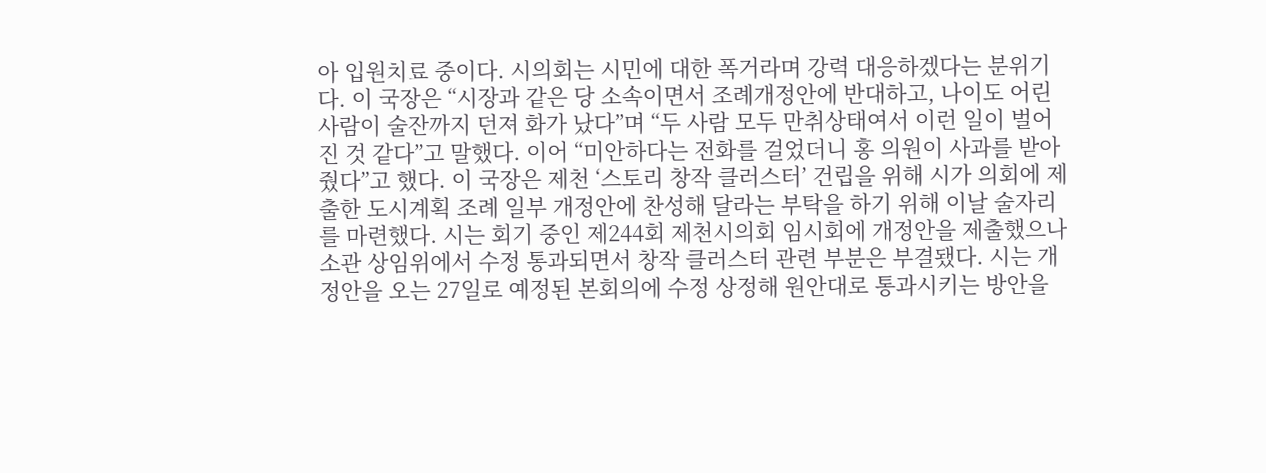아 입원치료 중이다. 시의회는 시민에 대한 폭거라며 강력 대응하겠다는 분위기다. 이 국장은 “시장과 같은 당 소속이면서 조례개정안에 반대하고, 나이도 어린 사람이 술잔까지 던져 화가 났다”며 “두 사람 모두 만취상태여서 이런 일이 벌어진 것 같다”고 말했다. 이어 “미안하다는 전화를 걸었더니 홍 의원이 사과를 받아줬다”고 했다. 이 국장은 제천 ‘스토리 창작 클러스터’ 건립을 위해 시가 의회에 제출한 도시계획 조례 일부 개정안에 찬성해 달라는 부탁을 하기 위해 이날 술자리를 마련했다. 시는 회기 중인 제244회 제천시의회 임시회에 개정안을 제출했으나 소관 상임위에서 수정 통과되면서 창작 클러스터 관련 부분은 부결됐다. 시는 개정안을 오는 27일로 예정된 본회의에 수정 상정해 원안대로 통과시키는 방안을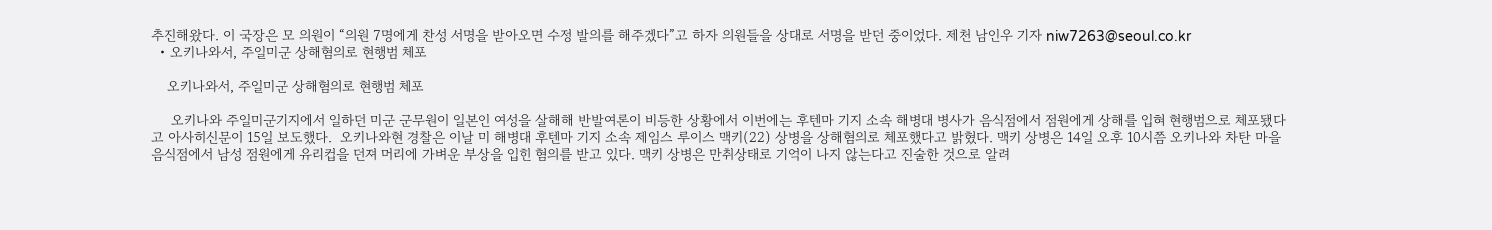추진해왔다. 이 국장은 모 의원이 “의원 7명에게 찬성 서명을 받아오면 수정 발의를 해주겠다”고 하자 의원들을 상대로 서명을 받던 중이었다. 제천 남인우 기자 niw7263@seoul.co.kr
  • 오키나와서, 주일미군 상해혐의로 현행범 체포

    오키나와서, 주일미군 상해혐의로 현행범 체포

     오키나와 주일미군기지에서 일하던 미군 군무원이 일본인 여성을 살해해 반발여론이 비등한 상황에서 이번에는 후텐마 기지 소속 해병대 병사가 음식점에서 점원에게 상해를 입혀 현행범으로 체포됐다고 아사히신문이 15일 보도했다.  오키나와현 경찰은 이날 미 해병대 후텐마 기지 소속 제임스 루이스 맥키(22) 상병을 상해혐의로 체포했다고 밝혔다. 맥키 상병은 14일 오후 10시쯤 오키나와 차탄 마을 음식점에서 남성 점원에게 유리컵을 던져 머리에 가벼운 부상을 입힌 혐의를 받고 있다. 맥키 상병은 만취상태로 기억이 나지 않는다고 진술한 것으로 알려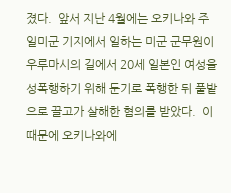졌다.  앞서 지난 4월에는 오키나와 주일미군 기지에서 일하는 미군 군무원이 우루마시의 길에서 20세 일본인 여성을 성폭행하기 위해 둔기로 폭행한 뒤 풀밭으로 끌고가 살해한 혐의를 받았다.  이 때문에 오키나와에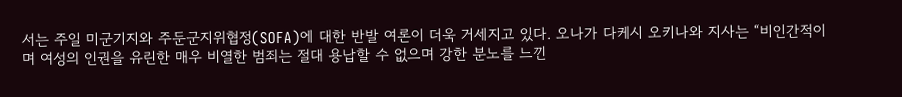서는 주일 미군기지와 주둔군지위협정(SOFA)에 대한 반발 여론이 더욱 거세지고 있다. 오나가 다케시 오키나와 지사는 “비인간적이며 여성의 인권을 유린한 매우 비열한 범죄는 절대 용납할 수 없으며 강한 분노를 느낀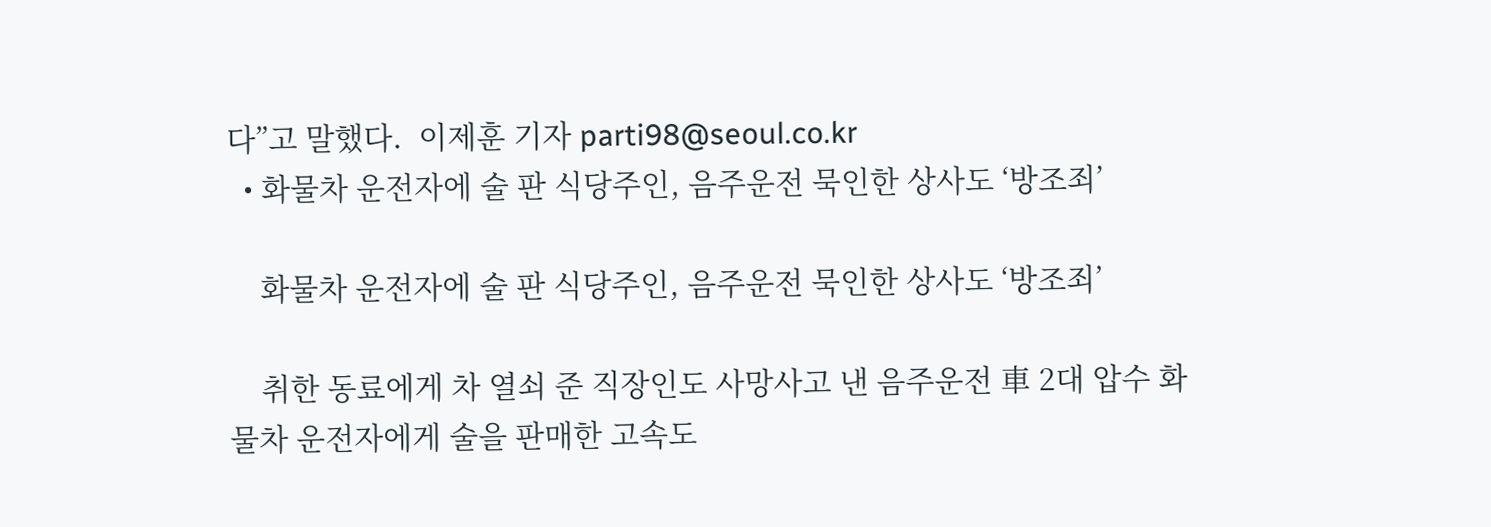다”고 말했다.  이제훈 기자 parti98@seoul.co.kr
  • 화물차 운전자에 술 판 식당주인, 음주운전 묵인한 상사도 ‘방조죄’

    화물차 운전자에 술 판 식당주인, 음주운전 묵인한 상사도 ‘방조죄’

    취한 동료에게 차 열쇠 준 직장인도 사망사고 낸 음주운전 車 2대 압수 화물차 운전자에게 술을 판매한 고속도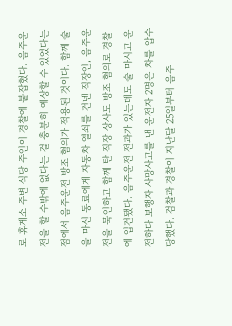로 휴게소 주변 식당 주인이 경찰에 붙잡혔다. 음주운전을 할 수밖에 없다는 걸 충분히 예상할 수 있었다는 점에서 음주운전 방조 혐의가 적용된 것이다. 함께 술을 마신 동료에게 자동차 열쇠를 건넨 직장인, 음주운전을 묵인하고 함께 탄 직장 상사도 방조 혐의로 경찰에 입건됐다. 음주운전 전과가 있는데도 술 마시고 운전하다 보행자 사망사고를 낸 운전자 2명은 차를 압수당했다. 검찰과 경찰이 지난달 25일부터 음주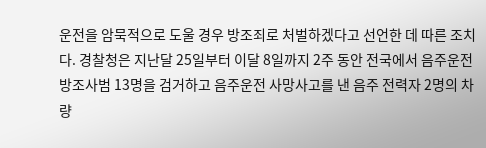운전을 암묵적으로 도울 경우 방조죄로 처벌하겠다고 선언한 데 따른 조치다. 경찰청은 지난달 25일부터 이달 8일까지 2주 동안 전국에서 음주운전 방조사범 13명을 검거하고 음주운전 사망사고를 낸 음주 전력자 2명의 차량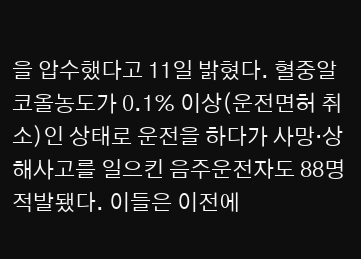을 압수했다고 11일 밝혔다. 혈중알코올농도가 0.1% 이상(운전면허 취소)인 상태로 운전을 하다가 사망·상해사고를 일으킨 음주운전자도 88명 적발됐다. 이들은 이전에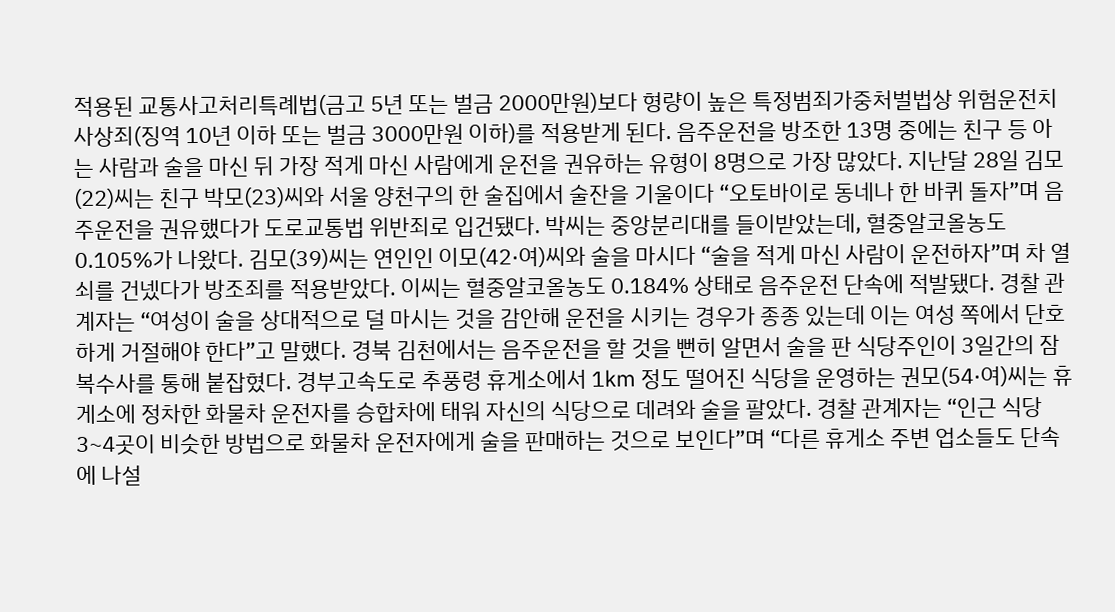적용된 교통사고처리특례법(금고 5년 또는 벌금 2000만원)보다 형량이 높은 특정범죄가중처벌법상 위험운전치사상죄(징역 10년 이하 또는 벌금 3000만원 이하)를 적용받게 된다. 음주운전을 방조한 13명 중에는 친구 등 아는 사람과 술을 마신 뒤 가장 적게 마신 사람에게 운전을 권유하는 유형이 8명으로 가장 많았다. 지난달 28일 김모(22)씨는 친구 박모(23)씨와 서울 양천구의 한 술집에서 술잔을 기울이다 “오토바이로 동네나 한 바퀴 돌자”며 음주운전을 권유했다가 도로교통법 위반죄로 입건됐다. 박씨는 중앙분리대를 들이받았는데, 혈중알코올농도 0.105%가 나왔다. 김모(39)씨는 연인인 이모(42·여)씨와 술을 마시다 “술을 적게 마신 사람이 운전하자”며 차 열쇠를 건넸다가 방조죄를 적용받았다. 이씨는 혈중알코올농도 0.184% 상태로 음주운전 단속에 적발됐다. 경찰 관계자는 “여성이 술을 상대적으로 덜 마시는 것을 감안해 운전을 시키는 경우가 종종 있는데 이는 여성 쪽에서 단호하게 거절해야 한다”고 말했다. 경북 김천에서는 음주운전을 할 것을 뻔히 알면서 술을 판 식당주인이 3일간의 잠복수사를 통해 붙잡혔다. 경부고속도로 추풍령 휴게소에서 1㎞ 정도 떨어진 식당을 운영하는 권모(54·여)씨는 휴게소에 정차한 화물차 운전자를 승합차에 태워 자신의 식당으로 데려와 술을 팔았다. 경찰 관계자는 “인근 식당 3~4곳이 비슷한 방법으로 화물차 운전자에게 술을 판매하는 것으로 보인다”며 “다른 휴게소 주변 업소들도 단속에 나설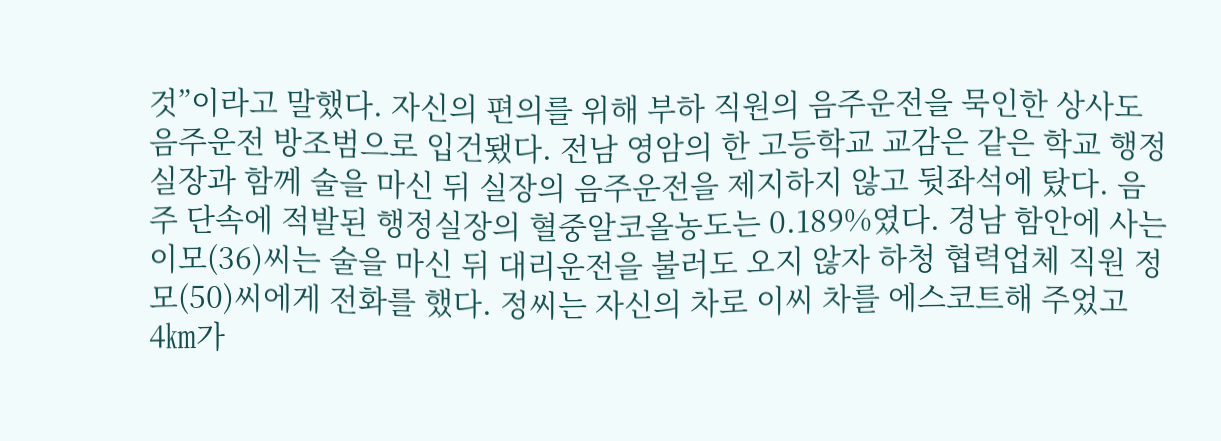것”이라고 말했다. 자신의 편의를 위해 부하 직원의 음주운전을 묵인한 상사도 음주운전 방조범으로 입건됐다. 전남 영암의 한 고등학교 교감은 같은 학교 행정실장과 함께 술을 마신 뒤 실장의 음주운전을 제지하지 않고 뒷좌석에 탔다. 음주 단속에 적발된 행정실장의 혈중알코올농도는 0.189%였다. 경남 함안에 사는 이모(36)씨는 술을 마신 뒤 대리운전을 불러도 오지 않자 하청 협력업체 직원 정모(50)씨에게 전화를 했다. 정씨는 자신의 차로 이씨 차를 에스코트해 주었고 4㎞가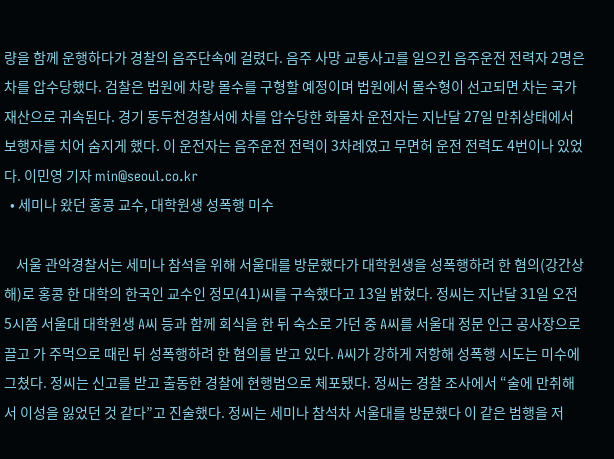량을 함께 운행하다가 경찰의 음주단속에 걸렸다. 음주 사망 교통사고를 일으킨 음주운전 전력자 2명은 차를 압수당했다. 검찰은 법원에 차량 몰수를 구형할 예정이며 법원에서 몰수형이 선고되면 차는 국가 재산으로 귀속된다. 경기 동두천경찰서에 차를 압수당한 화물차 운전자는 지난달 27일 만취상태에서 보행자를 치어 숨지게 했다. 이 운전자는 음주운전 전력이 3차례였고 무면허 운전 전력도 4번이나 있었다. 이민영 기자 min@seoul.co.kr
  • 세미나 왔던 홍콩 교수, 대학원생 성폭행 미수

    서울 관악경찰서는 세미나 참석을 위해 서울대를 방문했다가 대학원생을 성폭행하려 한 혐의(강간상해)로 홍콩 한 대학의 한국인 교수인 정모(41)씨를 구속했다고 13일 밝혔다. 정씨는 지난달 31일 오전 5시쯤 서울대 대학원생 A씨 등과 함께 회식을 한 뒤 숙소로 가던 중 A씨를 서울대 정문 인근 공사장으로 끌고 가 주먹으로 때린 뒤 성폭행하려 한 혐의를 받고 있다. A씨가 강하게 저항해 성폭행 시도는 미수에 그쳤다. 정씨는 신고를 받고 출동한 경찰에 현행범으로 체포됐다. 정씨는 경찰 조사에서 “술에 만취해서 이성을 잃었던 것 같다”고 진술했다. 정씨는 세미나 참석차 서울대를 방문했다 이 같은 범행을 저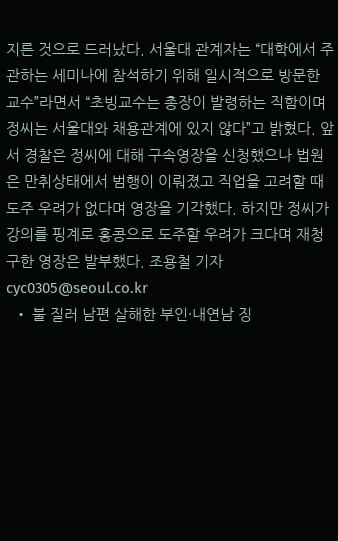지른 것으로 드러났다. 서울대 관계자는 “대학에서 주관하는 세미나에 참석하기 위해 일시적으로 방문한 교수”라면서 “초빙교수는 총장이 발령하는 직함이며 정씨는 서울대와 채용관계에 있지 않다”고 밝혔다. 앞서 경찰은 정씨에 대해 구속영장을 신청했으나 법원은 만취상태에서 범행이 이뤄졌고 직업을 고려할 때 도주 우려가 없다며 영장을 기각했다. 하지만 정씨가 강의를 핑계로 홍콩으로 도주할 우려가 크다며 재청구한 영장은 발부했다. 조용철 기자 cyc0305@seoul.co.kr
  • 불 질러 남편 살해한 부인·내연남 징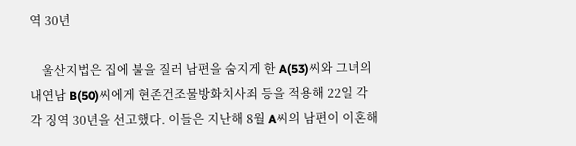역 30년

    울산지법은 집에 불을 질러 남편을 숨지게 한 A(53)씨와 그녀의 내연남 B(50)씨에게 현존건조물방화치사죄 등을 적용해 22일 각각 징역 30년을 선고했다. 이들은 지난해 8월 A씨의 남편이 이혼해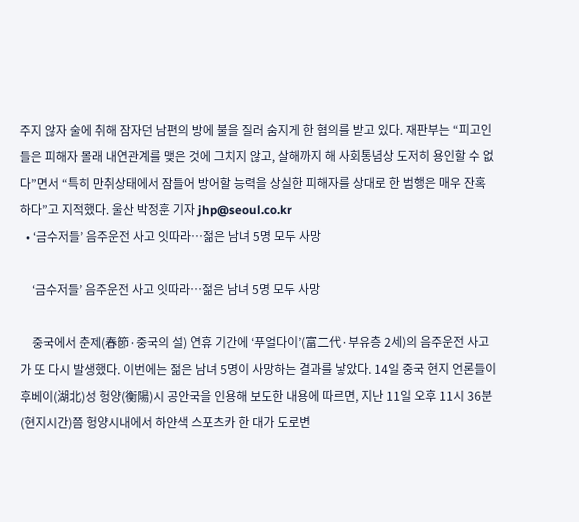주지 않자 술에 취해 잠자던 남편의 방에 불을 질러 숨지게 한 혐의를 받고 있다. 재판부는 “피고인들은 피해자 몰래 내연관계를 맺은 것에 그치지 않고, 살해까지 해 사회통념상 도저히 용인할 수 없다”면서 “특히 만취상태에서 잠들어 방어할 능력을 상실한 피해자를 상대로 한 범행은 매우 잔혹하다”고 지적했다. 울산 박정훈 기자 jhp@seoul.co.kr
  • ‘금수저들’ 음주운전 사고 잇따라…젊은 남녀 5명 모두 사망

    ‘금수저들’ 음주운전 사고 잇따라…젊은 남녀 5명 모두 사망

    중국에서 춘제(春節·중국의 설) 연휴 기간에 ‘푸얼다이’(富二代·부유층 2세)의 음주운전 사고가 또 다시 발생했다. 이번에는 젊은 남녀 5명이 사망하는 결과를 낳았다. 14일 중국 현지 언론들이 후베이(湖北)성 헝양(衡陽)시 공안국을 인용해 보도한 내용에 따르면, 지난 11일 오후 11시 36분(현지시간)쯤 헝양시내에서 하얀색 스포츠카 한 대가 도로변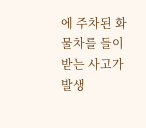에 주차된 화물차를 들이받는 사고가 발생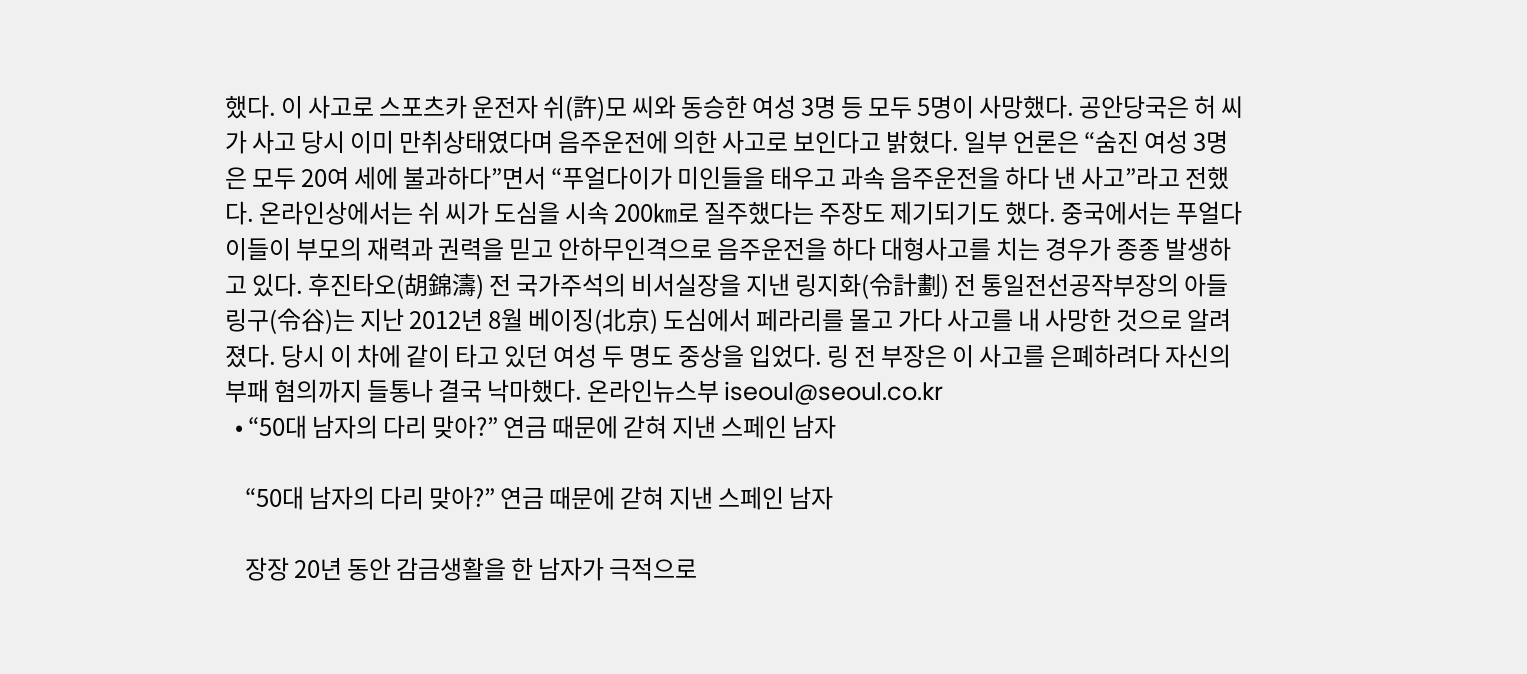했다. 이 사고로 스포츠카 운전자 쉬(許)모 씨와 동승한 여성 3명 등 모두 5명이 사망했다. 공안당국은 허 씨가 사고 당시 이미 만취상태였다며 음주운전에 의한 사고로 보인다고 밝혔다. 일부 언론은 “숨진 여성 3명은 모두 20여 세에 불과하다”면서 “푸얼다이가 미인들을 태우고 과속 음주운전을 하다 낸 사고”라고 전했다. 온라인상에서는 쉬 씨가 도심을 시속 200㎞로 질주했다는 주장도 제기되기도 했다. 중국에서는 푸얼다이들이 부모의 재력과 권력을 믿고 안하무인격으로 음주운전을 하다 대형사고를 치는 경우가 종종 발생하고 있다. 후진타오(胡錦濤) 전 국가주석의 비서실장을 지낸 링지화(令計劃) 전 통일전선공작부장의 아들 링구(令谷)는 지난 2012년 8월 베이징(北京) 도심에서 페라리를 몰고 가다 사고를 내 사망한 것으로 알려졌다. 당시 이 차에 같이 타고 있던 여성 두 명도 중상을 입었다. 링 전 부장은 이 사고를 은폐하려다 자신의 부패 혐의까지 들통나 결국 낙마했다. 온라인뉴스부 iseoul@seoul.co.kr
  • “50대 남자의 다리 맞아?” 연금 때문에 갇혀 지낸 스페인 남자

    “50대 남자의 다리 맞아?” 연금 때문에 갇혀 지낸 스페인 남자

    장장 20년 동안 감금생활을 한 남자가 극적으로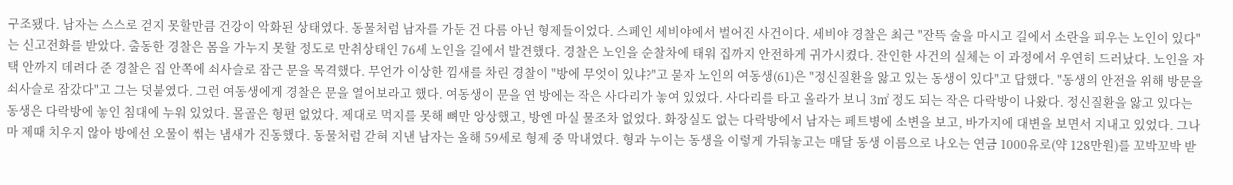구조됐다. 남자는 스스로 걷지 못할만큼 건강이 악화된 상태였다. 동물처럼 남자를 가둔 건 다름 아닌 형제들이었다. 스페인 세비야에서 벌어진 사건이다. 세비야 경찰은 최근 "잔뜩 술을 마시고 길에서 소란을 피우는 노인이 있다"는 신고전화를 받았다. 출동한 경찰은 몸을 가누지 못할 정도로 만취상태인 76세 노인을 길에서 발견했다. 경찰은 노인을 순찰차에 태워 집까지 안전하게 귀가시켰다. 잔인한 사건의 실체는 이 과정에서 우연히 드러났다. 노인을 자택 안까지 데려다 준 경찰은 집 안쪽에 쇠사슬로 잠근 문을 목격했다. 무언가 이상한 낌새를 차린 경찰이 "방에 무엇이 있냐?"고 묻자 노인의 여동생(61)은 "정신질환을 앓고 있는 동생이 있다"고 답했다. "동생의 안전을 위해 방문을 쇠사슬로 잠갔다"고 그는 덧붙였다. 그런 여동생에게 경찰은 문을 열어보라고 했다. 여동생이 문을 연 방에는 작은 사다리가 놓여 있었다. 사다리를 타고 올라가 보니 3㎡ 정도 되는 작은 다락방이 나왔다. 정신질환을 앓고 있다는 동생은 다락방에 놓인 침대에 누워 있었다. 몰골은 형편 없었다. 제대로 먹지를 못해 뼈만 앙상했고, 방엔 마실 물조차 없었다. 화장실도 없는 다락방에서 남자는 페트병에 소변을 보고, 바가지에 대변을 보면서 지내고 있었다. 그나마 제때 치우지 않아 방에선 오물이 썪는 냄새가 진동했다. 동물처럼 갇혀 지낸 남자는 올해 59세로 형제 중 막내였다. 형과 누이는 동생을 이렇게 가둬놓고는 매달 동생 이름으로 나오는 연금 1000유로(약 128만원)를 꼬박꼬박 받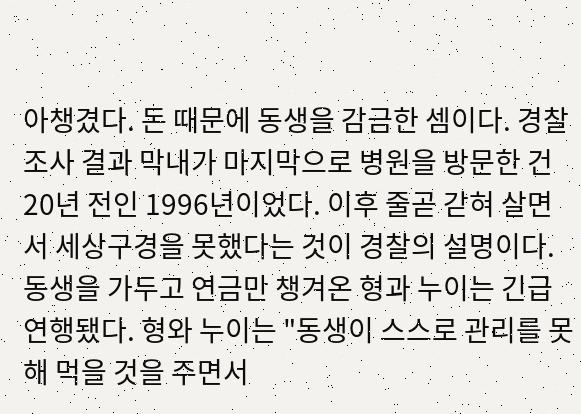아챙겼다. 돈 때문에 동생을 감금한 셈이다. 경찰조사 결과 막내가 마지막으로 병원을 방문한 건 20년 전인 1996년이었다. 이후 줄곧 갇혀 살면서 세상구경을 못했다는 것이 경찰의 설명이다. 동생을 가두고 연금만 챙겨온 형과 누이는 긴급 연행됐다. 형와 누이는 "동생이 스스로 관리를 못해 먹을 것을 주면서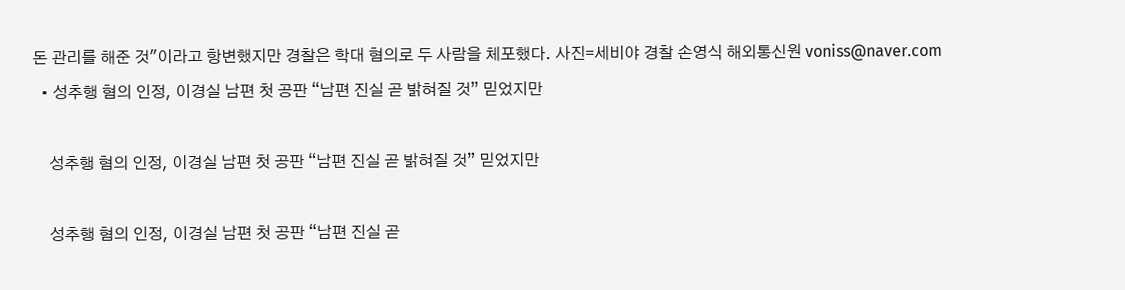돈 관리를 해준 것"이라고 항변했지만 경찰은 학대 혐의로 두 사람을 체포했다. 사진=세비야 경찰 손영식 해외통신원 voniss@naver.com
  • 성추행 혐의 인정, 이경실 남편 첫 공판 “남편 진실 곧 밝혀질 것” 믿었지만

    성추행 혐의 인정, 이경실 남편 첫 공판 “남편 진실 곧 밝혀질 것” 믿었지만

    성추행 혐의 인정, 이경실 남편 첫 공판 “남편 진실 곧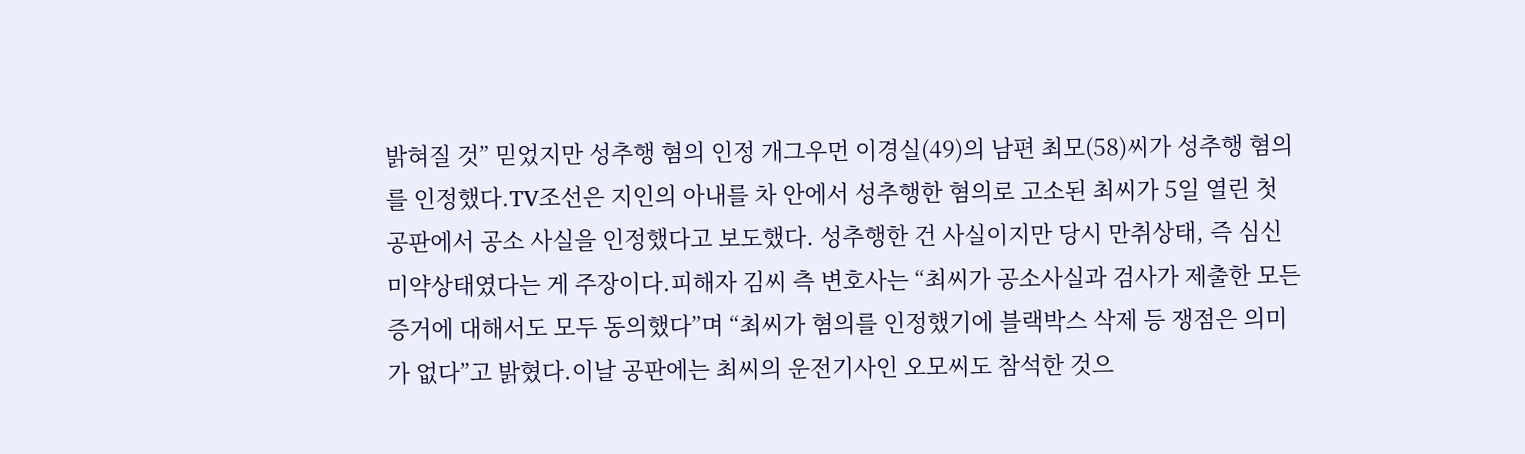밝혀질 것” 믿었지만 성추행 혐의 인정 개그우먼 이경실(49)의 남편 최모(58)씨가 성추행 혐의를 인정했다.TV조선은 지인의 아내를 차 안에서 성추행한 혐의로 고소된 최씨가 5일 열린 첫 공판에서 공소 사실을 인정했다고 보도했다. 성추행한 건 사실이지만 당시 만취상태, 즉 심신미약상태였다는 게 주장이다.피해자 김씨 측 변호사는 “최씨가 공소사실과 검사가 제출한 모든 증거에 대해서도 모두 동의했다”며 “최씨가 혐의를 인정했기에 블랙박스 삭제 등 쟁점은 의미가 없다”고 밝혔다.이날 공판에는 최씨의 운전기사인 오모씨도 참석한 것으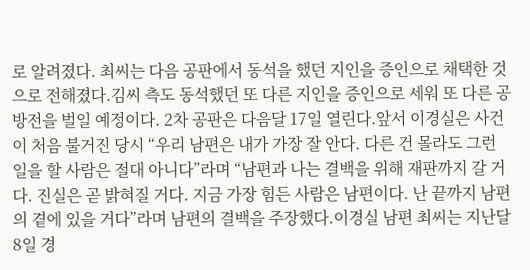로 알려졌다. 최씨는 다음 공판에서 동석을 했던 지인을 증인으로 채택한 것으로 전해졌다.김씨 측도 동석했던 또 다른 지인을 증인으로 세워 또 다른 공방전을 벌일 예정이다. 2차 공판은 다음달 17일 열린다.앞서 이경실은 사건이 처음 불거진 당시 “우리 남편은 내가 가장 잘 안다. 다른 건 몰라도 그런 일을 할 사람은 절대 아니다”라며 “남편과 나는 결백을 위해 재판까지 갈 거다. 진실은 곧 밝혀질 거다. 지금 가장 힘든 사람은 남편이다. 난 끝까지 남편의 곁에 있을 거다”라며 남편의 결백을 주장했다.이경실 남편 최씨는 지난달 8일 경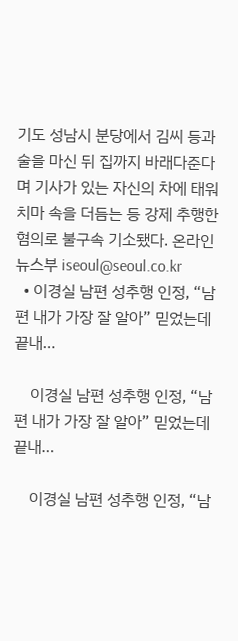기도 성남시 분당에서 김씨 등과 술을 마신 뒤 집까지 바래다준다며 기사가 있는 자신의 차에 태워 치마 속을 더듬는 등 강제 추행한 혐의로 불구속 기소됐다. 온라인뉴스부 iseoul@seoul.co.kr
  • 이경실 남편 성추행 인정, “남편 내가 가장 잘 알아” 믿었는데 끝내…

    이경실 남편 성추행 인정, “남편 내가 가장 잘 알아” 믿었는데 끝내…

    이경실 남편 성추행 인정, “남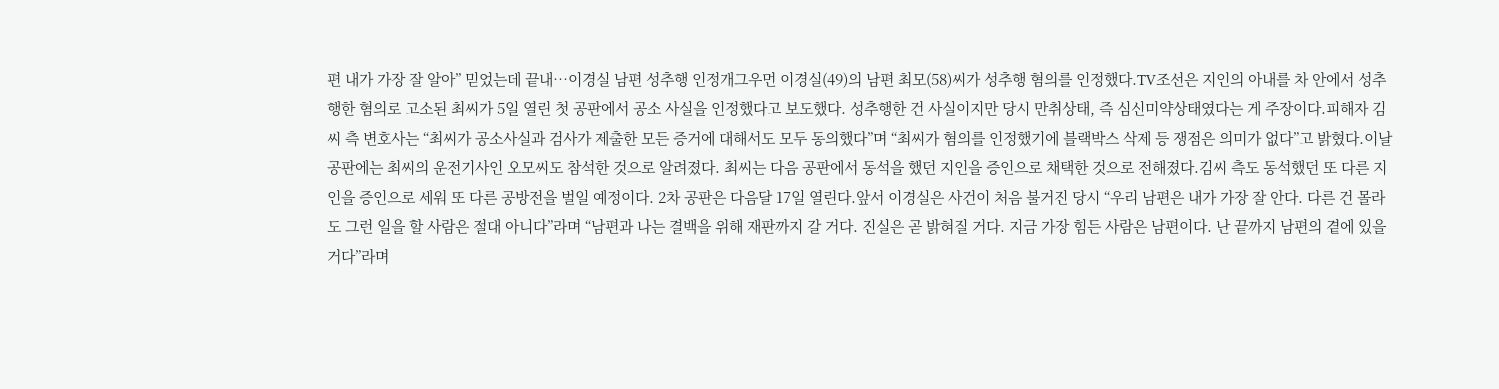편 내가 가장 잘 알아” 믿었는데 끝내…이경실 남편 성추행 인정개그우먼 이경실(49)의 남편 최모(58)씨가 성추행 혐의를 인정했다.TV조선은 지인의 아내를 차 안에서 성추행한 혐의로 고소된 최씨가 5일 열린 첫 공판에서 공소 사실을 인정했다고 보도했다. 성추행한 건 사실이지만 당시 만취상태, 즉 심신미약상태였다는 게 주장이다.피해자 김씨 측 변호사는 “최씨가 공소사실과 검사가 제출한 모든 증거에 대해서도 모두 동의했다”며 “최씨가 혐의를 인정했기에 블랙박스 삭제 등 쟁점은 의미가 없다”고 밝혔다.이날 공판에는 최씨의 운전기사인 오모씨도 참석한 것으로 알려졌다. 최씨는 다음 공판에서 동석을 했던 지인을 증인으로 채택한 것으로 전해졌다.김씨 측도 동석했던 또 다른 지인을 증인으로 세워 또 다른 공방전을 벌일 예정이다. 2차 공판은 다음달 17일 열린다.앞서 이경실은 사건이 처음 불거진 당시 “우리 남편은 내가 가장 잘 안다. 다른 건 몰라도 그런 일을 할 사람은 절대 아니다”라며 “남편과 나는 결백을 위해 재판까지 갈 거다. 진실은 곧 밝혀질 거다. 지금 가장 힘든 사람은 남편이다. 난 끝까지 남편의 곁에 있을 거다”라며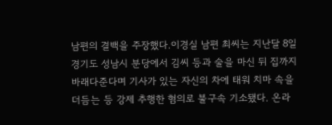남편의 결백을 주장했다.이경실 남편 최씨는 지난달 8일 경기도 성남시 분당에서 김씨 등과 술을 마신 뒤 집까지 바래다준다며 기사가 있는 자신의 차에 태워 치마 속을 더듬는 등 강제 추행한 혐의로 불구속 기소됐다. 온라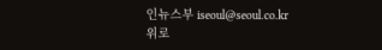인뉴스부 iseoul@seoul.co.kr
위로